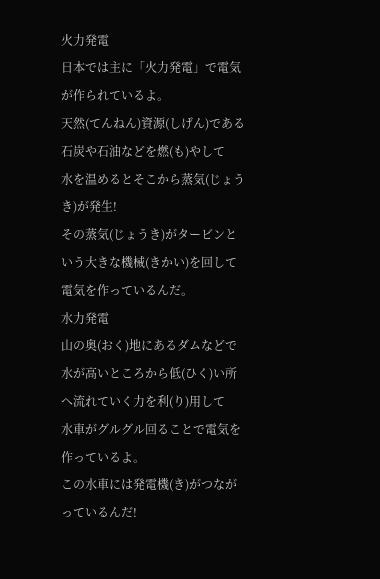火力発電
日本では主に「火力発電」で電気が作られているよ。
天然(てんねん)資源(しげん)である石炭や石油などを燃(も)やして
水を温めるとそこから蒸気(じょうき)が発生!
その蒸気(じょうき)がタービンという大きな機械(きかい)を回して
電気を作っているんだ。
水力発電
山の奥(おく)地にあるダムなどで
水が高いところから低(ひく)い所へ流れていく力を利(り)用して
水車がグルグル回ることで電気を作っているよ。
この水車には発電機(き)がつながっているんだ!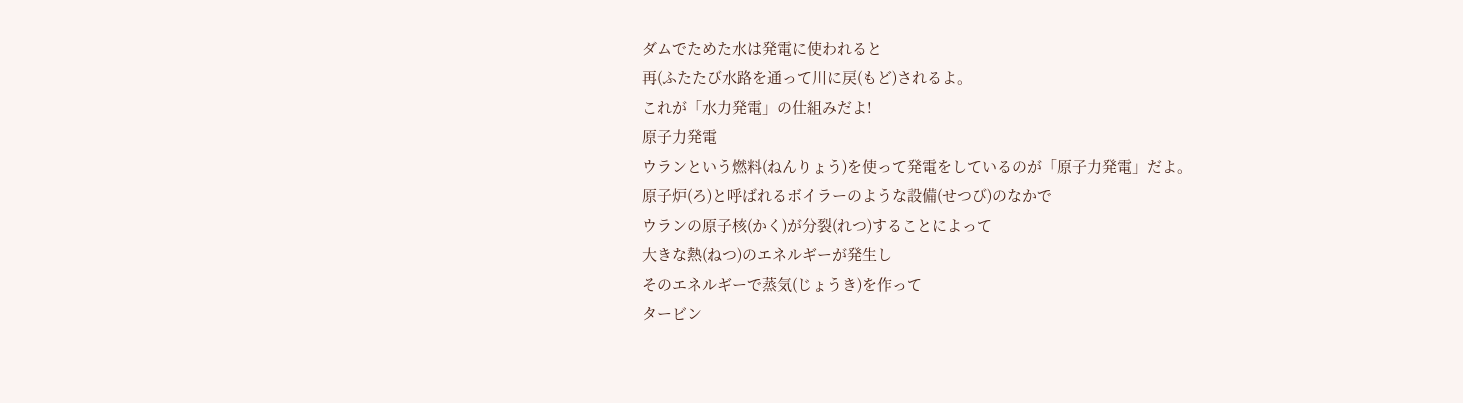ダムでためた水は発電に使われると
再(ふたたび水路を通って川に戻(もど)されるよ。
これが「水力発電」の仕組みだよ!
原子力発電
ウランという燃料(ねんりょう)を使って発電をしているのが「原子力発電」だよ。
原子炉(ろ)と呼ばれるボイラーのような設備(せつび)のなかで
ウランの原子核(かく)が分裂(れつ)することによって
大きな熱(ねつ)のエネルギーが発生し
そのエネルギーで蒸気(じょうき)を作って
タービン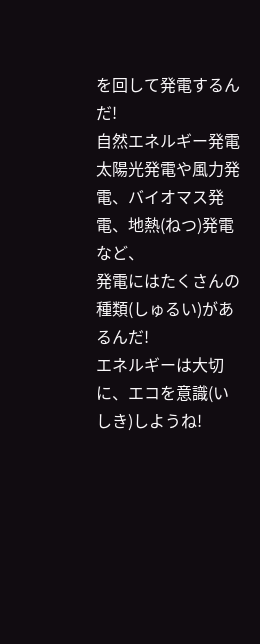を回して発電するんだ!
自然エネルギー発電
太陽光発電や風力発電、バイオマス発電、地熱(ねつ)発電など、
発電にはたくさんの種類(しゅるい)があるんだ!
エネルギーは大切に、エコを意識(いしき)しようね!